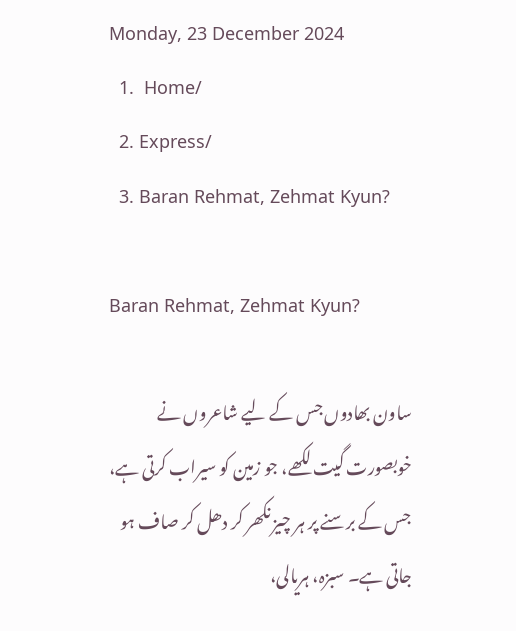Monday, 23 December 2024
  1.  Home/
  2. Express/
  3. Baran Rehmat, Zehmat Kyun?

Baran Rehmat, Zehmat Kyun?

ساون بھادوں جس کے لیے شاعروں نے خوبصورت گیت لکھے، جو زمین کو سیراب کرتی ہے، جس کے برسنے پر ہر چیز نکھر کر دھل کر صاف ہو جاتی ہے۔ سبزہ، ہریالی،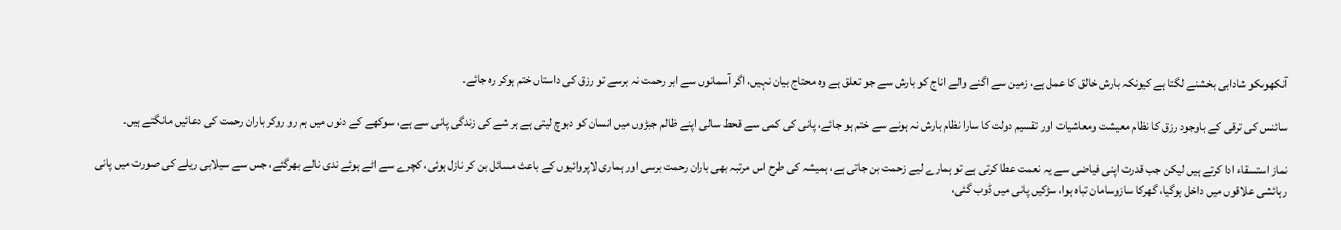آنکھوںکو شادابی بخشنے لگتا ہے کیونکہ بارش خالق کا عمل ہے، زمین سے اگنے والے اناج کو بارش سے جو تعلق ہے وہ محتاج بیان نہیں، اگر آسمانوں سے ابر رحمت نہ برسے تو رزق کی داستاں ختم ہوکر رہ جائے۔

سائنس کی ترقی کے باوجود رزق کا نظام معیشت ومعاشیات اور تقسیم دولت کا سارا نظام بارش نہ ہونے سے ختم ہو جائے، پانی کی کمی سے قحط سالی اپنے ظالم جبڑوں میں انسان کو دبوچ لیتی ہے ہر شے کی زندگی پانی سے ہے، سوکھے کے دنوں میں ہم رو روکر باران رحمت کی دعائیں مانگتے ہیں۔

نماز استسقاء ادا کرتے ہیں لیکن جب قدرت اپنی فیاضی سے یہ نعمت عطا کرتی ہے تو ہمارے لیے زحمت بن جاتی ہے، ہمیشہ کی طرح اس مرتبہ بھی باران رحمت برسی اور ہماری لاپروائیوں کے باعث مسائل بن کر نازل ہوئی، کچرے سے اٹے ہوئے ندی نالے بھرگئے، جس سے سیلابی ریلے کی صورت میں پانی رہائشی علاقوں میں داخل ہوگیا، گھرکا سازوسامان تباہ ہوا، سڑکیں پانی میں ڈوب گئی،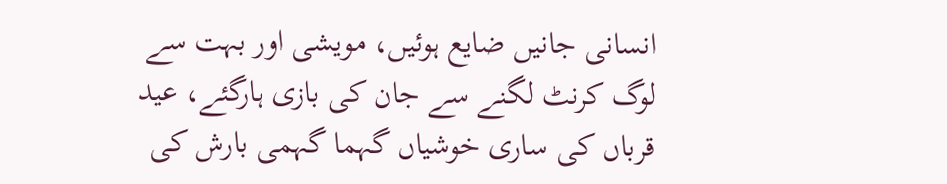انسانی جانیں ضایع ہوئیں، مویشی اور بہت سے لوگ کرنٹ لگنے سے جان کی بازی ہارگئے، عید قرباں کی ساری خوشیاں گہما گہمی بارش کی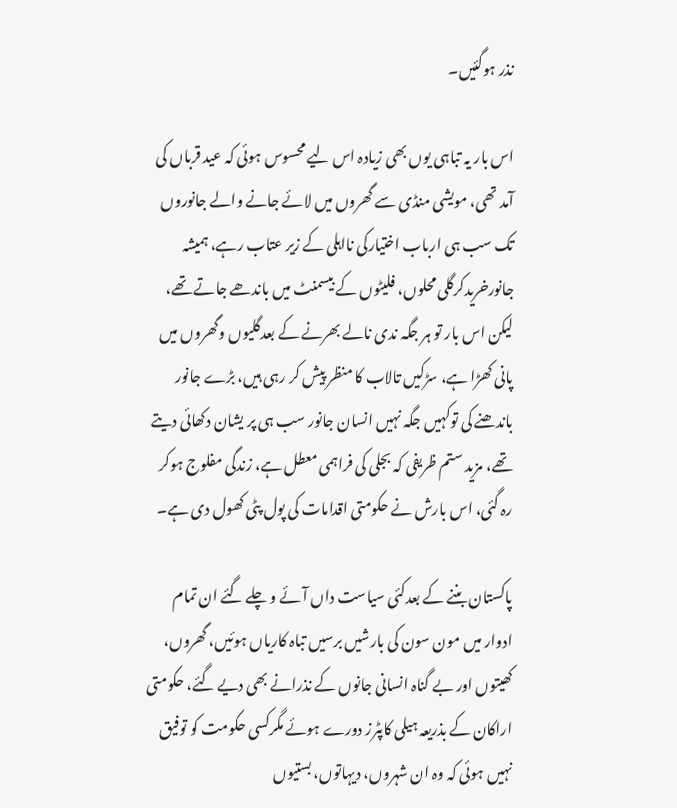نذر ہوگئیں۔

اس بار یہ تباہی یوں بھی زیادہ اس لیے محسوس ہوئی کہ عید قرباں کی آمد تھی، مویشی منڈی سے گھروں میں لائے جانے والے جانوروں تک سب ہی ارباب اختیارکی نااہلی کے زیر عتاب رہے، ہمیشہ جانورخریدکرگلی محلوں، فلیٹوں کے بیسمنٹ میں باندھے جاتے تھے، لیکن اس بار تو ہر جگہ ندی نالے بھرنے کے بعدگلیوں وگھروں میں پانی کھڑا ہے، سڑکیں تالاب کا منظر پیش کر رہی ہیں، بڑے جانور باندھنے کی توکہیں جگہ نہیں انسان جانور سب ہی پر یشان دکھائی دیتے تھے، مزید ستم ظریفی کہ بجلی کی فراہمی معطل ہے، زندگی مفلوج ہوکر رہ گئی، اس بارش نے حکومتی اقدامات کی پول پٹی کھول دی ہے۔

پاکستان بننے کے بعدکئی سیاست داں آئے و چلے گئے ان تمام ادوار میں مون سون کی بارشیں برسیں تباہ کاریاں ہوئیں، گھروں، کھیتوں اور بے گناہ انسانی جانوں کے نذرانے بھی دیے گئے، حکومتی اراکان کے بذریعہ ہیلی کاپٹرز دورے ہوئے مگرکسی حکومت کو توفیق نہیں ہوئی کہ وہ ان شہروں، دیہاتوں، بستیوں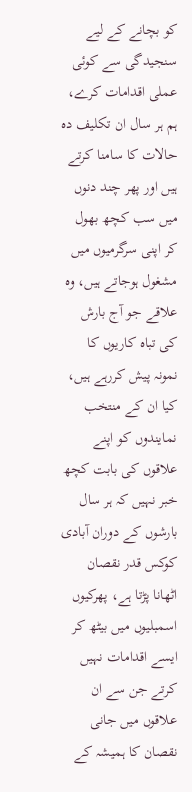کو بچانے کے لیے سنجیدگی سے کوئی عملی اقدامات کرے، ہم ہر سال ان تکلیف دہ حالات کا سامنا کرتے ہیں اور پھر چند دنوں میں سب کچھ بھول کر اپنی سرگرمیوں میں مشغول ہوجاتے ہیں، وہ علاقے جو آج بارش کی تباہ کاریوں کا نمونہ پیش کررہے ہیں، کیا ان کے منتخب نمایندوں کو اپنے علاقوں کی بابت کچھ خبر نہیں کہ ہر سال بارشوں کے دوران آبادی کوکس قدر نقصان اٹھانا پڑتا ہے، پھرکیوں اسمبلیوں میں بیٹھ کر ایسے اقدامات نہیں کرتے جن سے ان علاقوں میں جانی نقصان کا ہمیشہ کے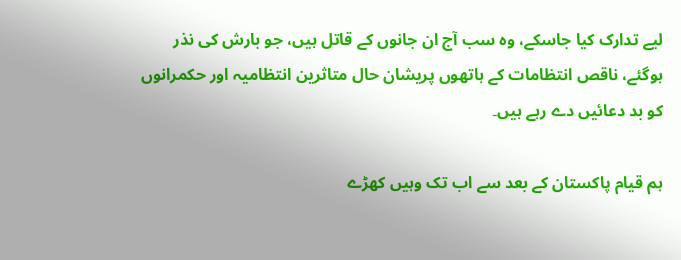لیے تدارک کیا جاسکے، وہ سب آج ان جانوں کے قاتل ہیں، جو بارش کی نذر ہوگئے، ناقص انتظامات کے ہاتھوں پریشان حال متاثرین انتظامیہ اور حکمرانوں کو بد دعائیں دے رہے ہیں۔

ہم قیام پاکستان کے بعد سے اب تک وہیں کھڑے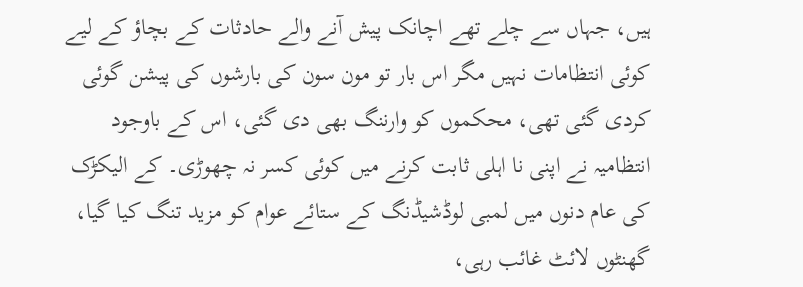ہیں، جہاں سے چلے تھے اچانک پیش آنے والے حادثات کے بچاؤ کے لیے کوئی انتظامات نہیں مگر اس بار تو مون سون کی بارشوں کی پیشن گوئی کردی گئی تھی، محکموں کو وارننگ بھی دی گئی، اس کے باوجود انتظامیہ نے اپنی نا اہلی ثابت کرنے میں کوئی کسر نہ چھوڑی۔ کے الیکڑک کی عام دنوں میں لمبی لوڈشیڈنگ کے ستائے عوام کو مزید تنگ کیا گیا، گھنٹوں لائٹ غائب رہی،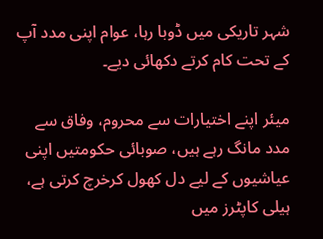شہر تاریکی میں ڈوبا رہا، عوام اپنی مدد آپ کے تحت کام کرتے دکھائی دیے۔

میئر اپنے اختیارات سے محروم، وفاق سے مدد مانگ رہے ہیں، صوبائی حکومتیں اپنی عیاشیوں کے لیے دل کھول کرخرچ کرتی ہے، ہیلی کاپٹرز میں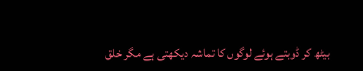بیٹھ کر ڈوبتے ہوئے لوگوں کا تماشہ دیکھتی ہے مگر خلق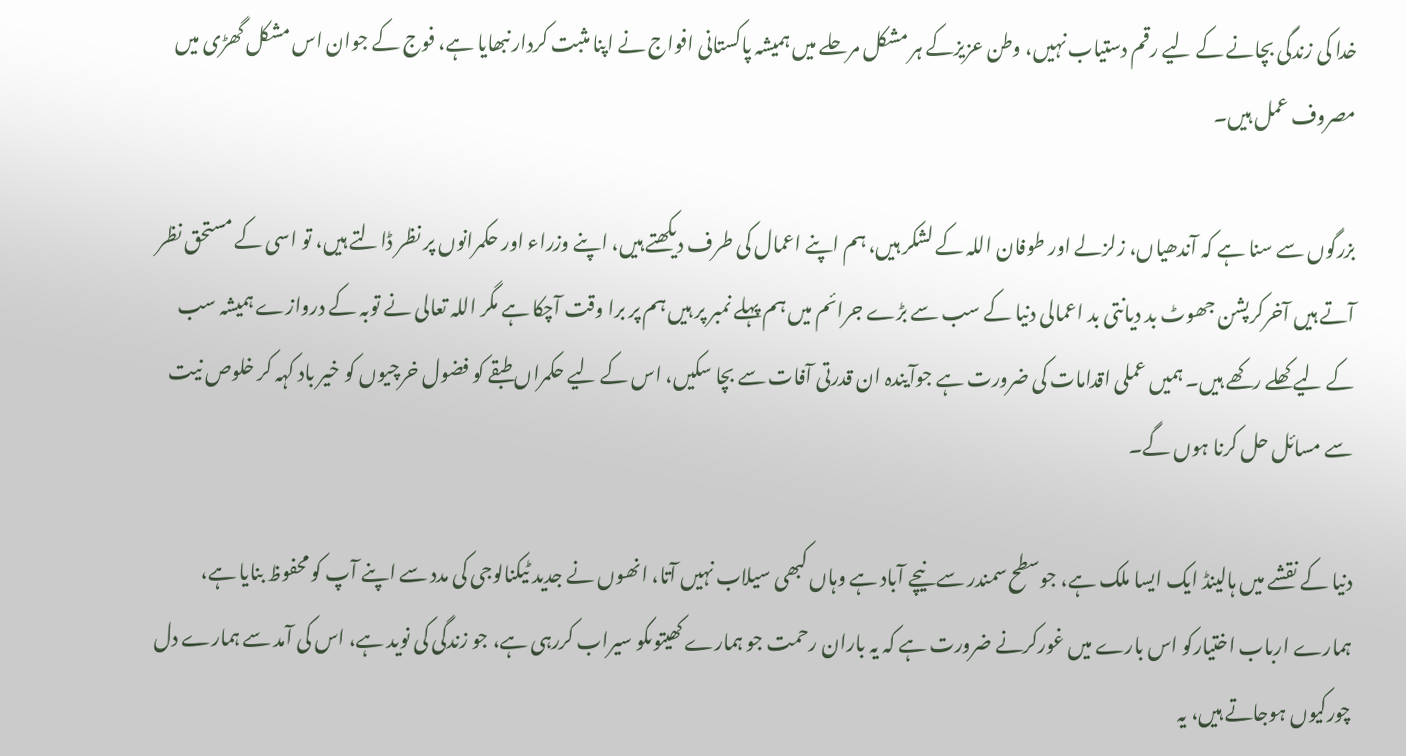خدا کی زندگی بچانے کے لیے رقم دستیاب نہیں، وطن عزیزکے ہر مشکل مرحلے میں ہمیشہ پاکستانی افواج نے اپنا مثبت کردار نبھایا ہے، فوج کے جوان اس مشکل گھڑی میں مصروف عمل ہیں۔

بزرگوں سے سنا ہے کہ آندھیاں، زلزلے اور طوفان اللہ کے لشکر ہیں، ہم اپنے اعمال کی طرف دیکھتے ہیں، اپنے وزراء اور حکمرانوں پر نظر ڈالتے ہیں، تو اسی کے مستحق نظر آتے ہیں آخرکرپشن جھوٹ بد دیانتی بد اعمالی دنیا کے سب سے بڑے جرائم میں ہم پہلے نمبر پر ہیں ہم پر برا وقت آچکا ہے مگر اللہ تعالی نے توبہ کے دروازے ہمیشہ سب کے لیے کھلے رکھے ہیں۔ ہمیں عملی اقدامات کی ضرورت ہے جوآیندہ ان قدرتی آفات سے بچا سکیں، اس کے لیے حکمراں طبقے کو فضول خرچیوں کو خیر باد کہہ کر خلوص نیت سے مسائل حل کرنا ہوں گے۔

دنیا کے نقشے میں ہالینڈ ایک ایسا ملک ہے، جوسطح سمندر سے نیچے آباد ہے وہاں کبھی سیلاب نہیں آتا، انھوں نے جدید ٹیکنالوجی کی مدد سے اپنے آپ کو محفوظ بنایا ہے، ہمارے ارباب اختیارکو اس بارے میں غورکرنے ضرورت ہے کہ یہ باران رحمت جو ہمارے کھیتوںکو سیراب کررہی ہے، جو زندگی کی نوید ہے، اس کی آمد سے ہمارے دل چورکیوں ہوجاتے ہیں، یہ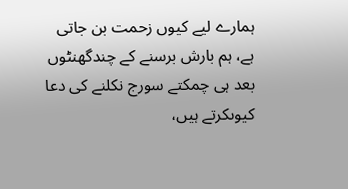ہمارے لیے کیوں زحمت بن جاتی ہے، ہم بارش برسنے کے چندگھنٹوں بعد ہی چمکتے سورج نکلنے کی دعا کیوںکرتے ہیں،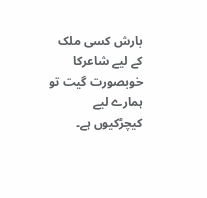بارش کسی ملک کے لیے شاعرکا خوبصورت گیت تو ہمارے لیے کیچڑکیوں ہے۔